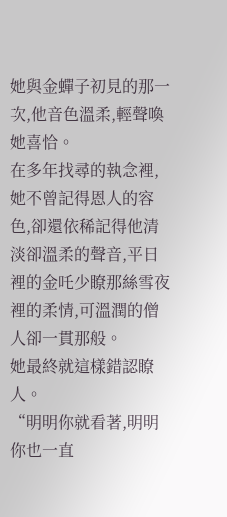她與金蟬子初見的那一次,他音色溫柔,輕聲喚她喜恰。
在多年找尋的執念裡,她不曾記得恩人的容色,卻還依稀記得他清淡卻溫柔的聲音,平日裡的金吒少瞭那絲雪夜裡的柔情,可溫潤的僧人卻一貫那般。
她最終就這樣錯認瞭人。
“明明你就看著,明明你也一直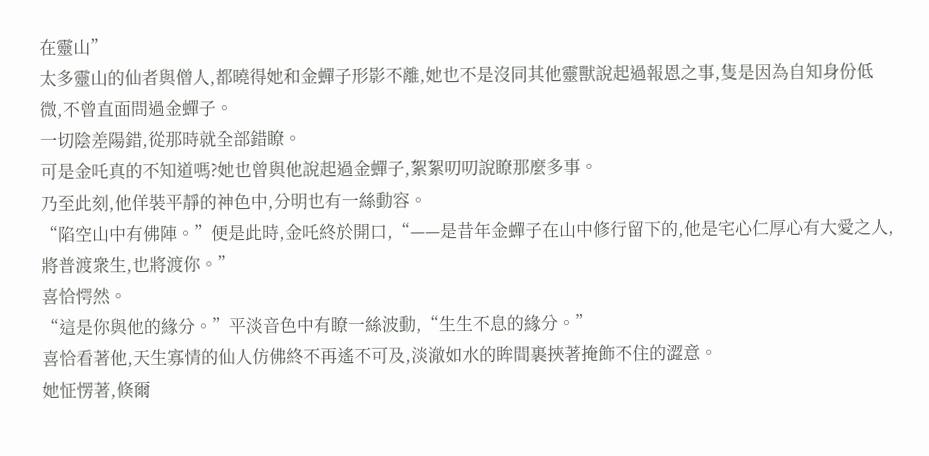在靈山”
太多靈山的仙者與僧人,都曉得她和金蟬子形影不離,她也不是沒同其他靈獸說起過報恩之事,隻是因為自知身份低微,不曾直面問過金蟬子。
一切陰差陽錯,從那時就全部錯瞭。
可是金吒真的不知道嗎?她也曾與他說起過金蟬子,絮絮叨叨說瞭那麼多事。
乃至此刻,他佯裝平靜的神色中,分明也有一絲動容。
“陷空山中有佛陣。”便是此時,金吒終於開口,“——是昔年金蟬子在山中修行留下的,他是宅心仁厚心有大愛之人,將普渡衆生,也將渡你。”
喜恰愕然。
“這是你與他的緣分。”平淡音色中有瞭一絲波動,“生生不息的緣分。”
喜恰看著他,天生寡情的仙人仿佛終不再遙不可及,淡澈如水的眸間裹挾著掩飾不住的澀意。
她怔愣著,倏爾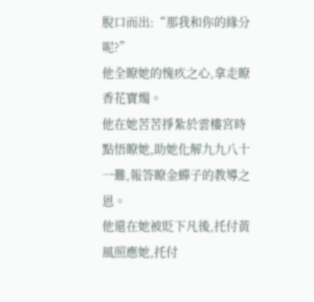脫口而出:“那我和你的緣分呢?”
他全瞭她的愧疚之心,拿走瞭香花寶燭。
他在她苦苦掙紮於雲樓宮時點悟瞭她,助她化解九九八十一難,報答瞭金蟬子的教導之恩。
他還在她被貶下凡後,托付黃風照應她,托付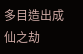多目造出成仙之劫